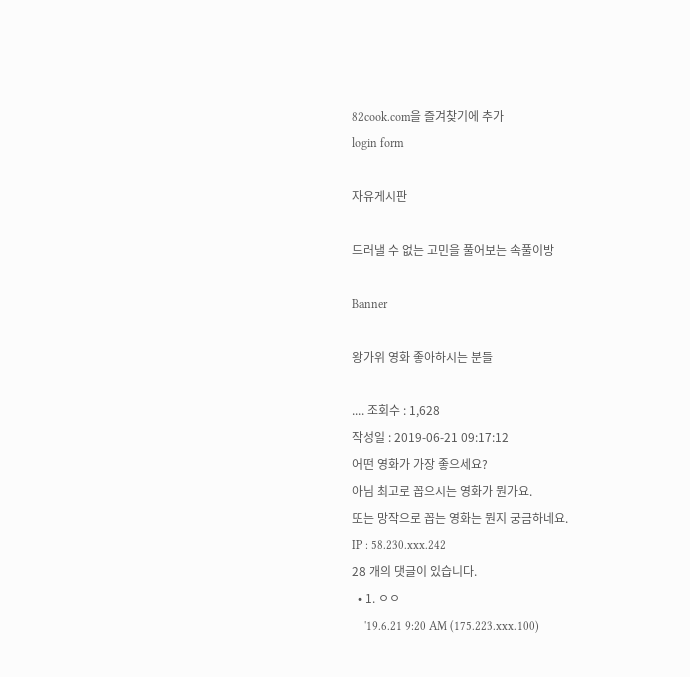82cook.com을 즐겨찾기에 추가
login form

자유게시판

드러낼 수 없는 고민을 풀어보는 속풀이방

Banner

왕가위 영화 좋아하시는 분들

.... 조회수 : 1,628
작성일 : 2019-06-21 09:17:12
어떤 영화가 가장 좋으세요?
아님 최고로 꼽으시는 영화가 뭔가요.
또는 망작으로 꼽는 영화는 뭔지 궁금하네요.
IP : 58.230.xxx.242
28 개의 댓글이 있습니다.
  • 1. ㅇㅇ
    '19.6.21 9:20 AM (175.223.xxx.100)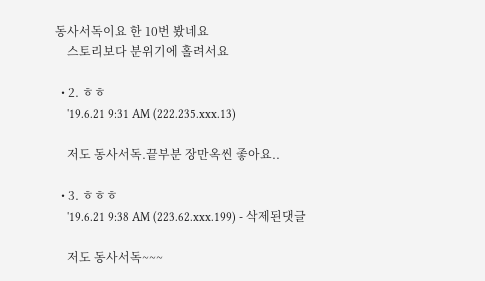동사서독이요 한 10번 봤네요
    스토리보다 분위기에 홀려서요

  • 2. ㅎㅎ
    '19.6.21 9:31 AM (222.235.xxx.13)

    저도 동사서독.끝부분 장만옥씬 좋아요..

  • 3. ㅎㅎㅎ
    '19.6.21 9:38 AM (223.62.xxx.199) - 삭제된댓글

    저도 동사서독~~~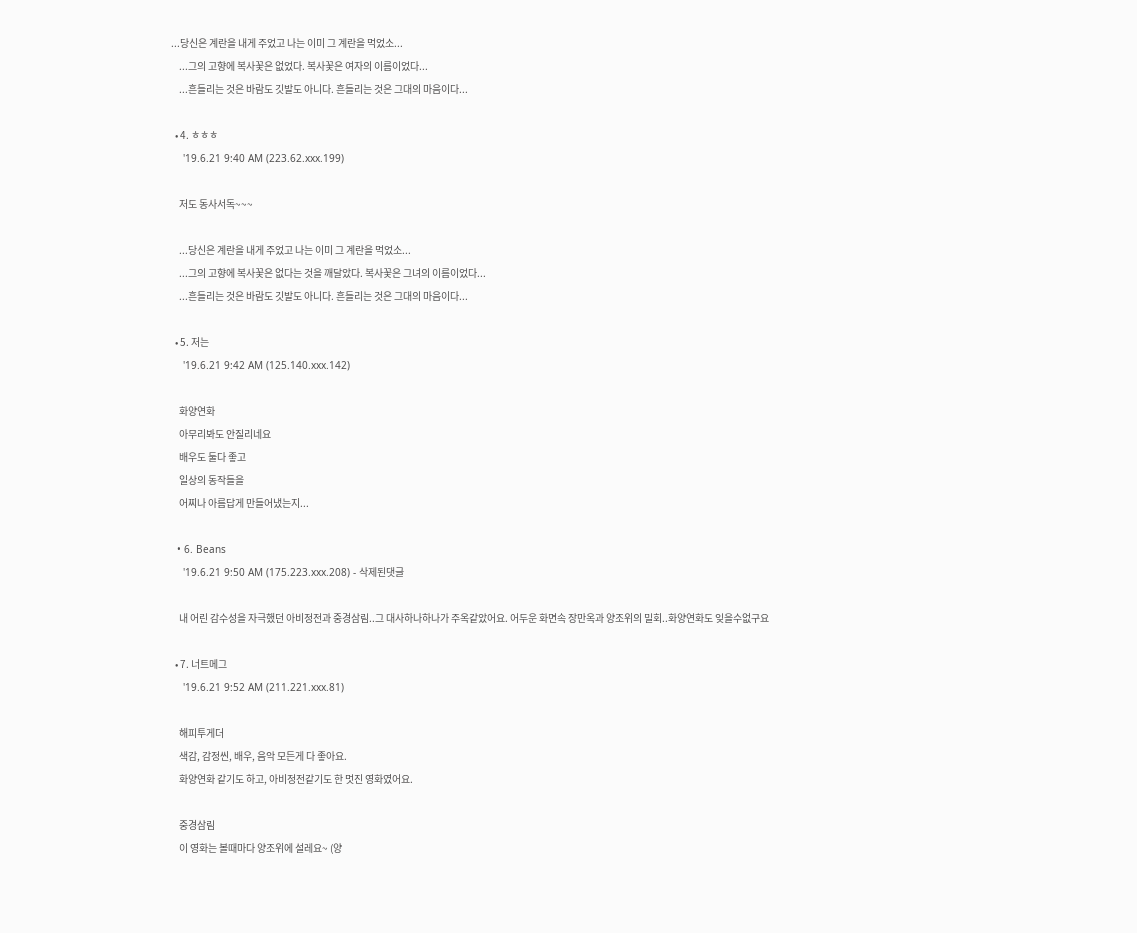...당신은 계란을 내게 주었고 나는 이미 그 계란을 먹었소...
    ...그의 고향에 복사꽃은 없었다. 복사꽃은 여자의 이름이었다...
    ...흔들리는 것은 바람도 깃발도 아니다. 흔들리는 것은 그대의 마음이다...

  • 4. ㅎㅎㅎ
    '19.6.21 9:40 AM (223.62.xxx.199)

    저도 동사서독~~~

    ...당신은 계란을 내게 주었고 나는 이미 그 계란을 먹었소...
    ...그의 고향에 복사꽃은 없다는 것을 깨달았다. 복사꽃은 그녀의 이름이었다...
    ...흔들리는 것은 바람도 깃발도 아니다. 흔들리는 것은 그대의 마음이다...

  • 5. 저는
    '19.6.21 9:42 AM (125.140.xxx.142)

    화양연화
    아무리봐도 안질리네요
    배우도 둘다 좋고
    일상의 동작들을
    어찌나 아름답게 만들어냈는지...

  • 6. Beans
    '19.6.21 9:50 AM (175.223.xxx.208) - 삭제된댓글

    내 어린 감수성을 자극했던 아비정전과 중경삼림..그 대사하나하나가 주옥같았어요. 어두운 화면속 장만옥과 양조위의 밀회..화양연화도 잊을수없구요

  • 7. 너트메그
    '19.6.21 9:52 AM (211.221.xxx.81)

    해피투게더
    색감, 감정씬, 배우, 음악 모든게 다 좋아요.
    화양연화 같기도 하고, 아비정전같기도 한 멋진 영화였어요.

    중경삼림
    이 영화는 볼때마다 양조위에 설레요~ (양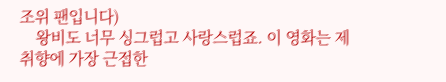조위 팬입니다)
    왕비도 너무 싱그럽고 사랑스럽죠. 이 영화는 제 취향에 가장 근접한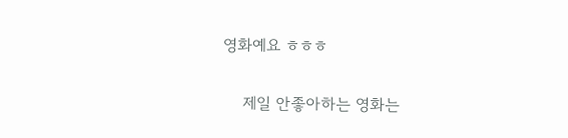영화예요 ㅎㅎㅎ

    제일 안좋아하는 영화는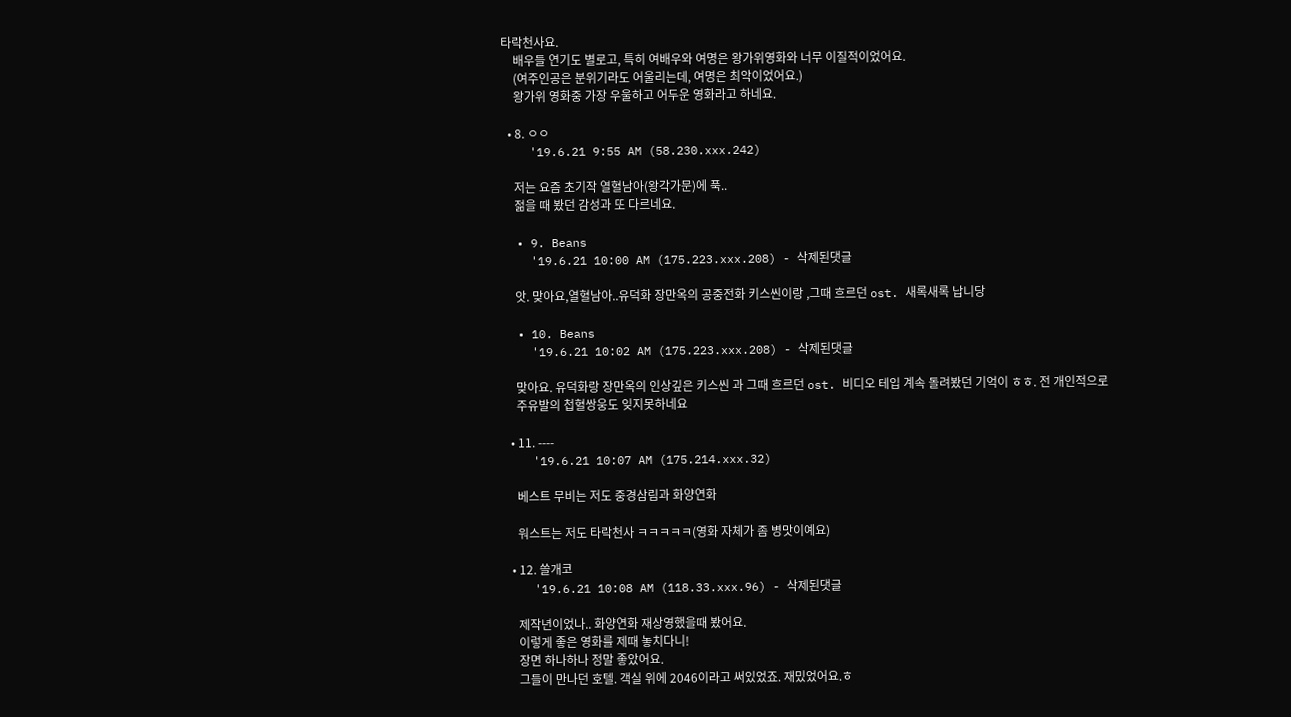타락천사요.
    배우들 연기도 별로고, 특히 여배우와 여명은 왕가위영화와 너무 이질적이었어요.
    (여주인공은 분위기라도 어울리는데, 여명은 최악이었어요.)
    왕가위 영화중 가장 우울하고 어두운 영화라고 하네요.

  • 8. ㅇㅇ
    '19.6.21 9:55 AM (58.230.xxx.242)

    저는 요즘 초기작 열혈남아(왕각가문)에 푹..
    젊을 때 봤던 감성과 또 다르네요.

  • 9. Beans
    '19.6.21 10:00 AM (175.223.xxx.208) - 삭제된댓글

    앗. 맞아요,열혈남아..유덕화 장만옥의 공중전화 키스씬이랑 ,그때 흐르던 ost. 새록새록 납니당

  • 10. Beans
    '19.6.21 10:02 AM (175.223.xxx.208) - 삭제된댓글

    맞아요. 유덕화랑 장만옥의 인상깊은 키스씬 과 그때 흐르던 ost. 비디오 테입 계속 돌려봤던 기억이 ㅎㅎ. 전 개인적으로
    주유발의 첩혈쌍웅도 잊지못하네요

  • 11. ----
    '19.6.21 10:07 AM (175.214.xxx.32)

    베스트 무비는 저도 중경삼림과 화양연화

    워스트는 저도 타락천사 ㅋㅋㅋㅋㅋ(영화 자체가 좀 병맛이예요)

  • 12. 쓸개코
    '19.6.21 10:08 AM (118.33.xxx.96) - 삭제된댓글

    제작년이었나.. 화양연화 재상영했을때 봤어요.
    이렇게 좋은 영화를 제때 놓치다니!
    장면 하나하나 정말 좋았어요.
    그들이 만나던 호텔. 객실 위에 2046이라고 써있었죠. 재밌었어요.ㅎ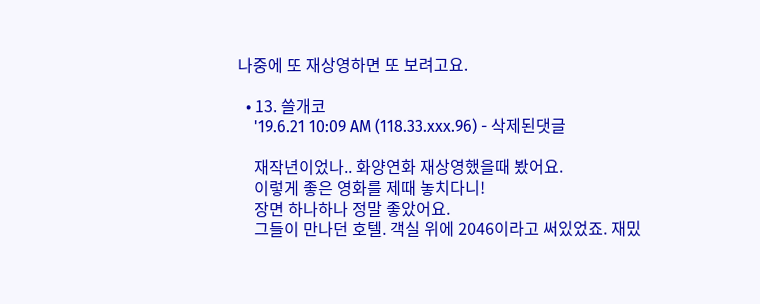나중에 또 재상영하면 또 보려고요.

  • 13. 쓸개코
    '19.6.21 10:09 AM (118.33.xxx.96) - 삭제된댓글

    재작년이었나.. 화양연화 재상영했을때 봤어요.
    이렇게 좋은 영화를 제때 놓치다니!
    장면 하나하나 정말 좋았어요.
    그들이 만나던 호텔. 객실 위에 2046이라고 써있었죠. 재밌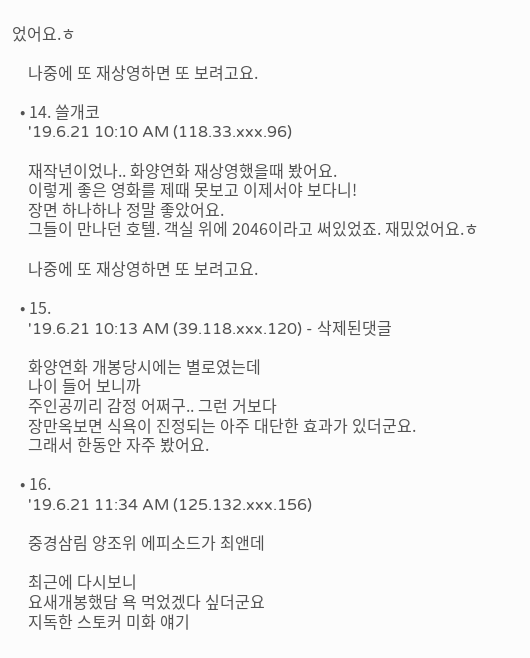었어요.ㅎ

    나중에 또 재상영하면 또 보려고요.

  • 14. 쓸개코
    '19.6.21 10:10 AM (118.33.xxx.96)

    재작년이었나.. 화양연화 재상영했을때 봤어요.
    이렇게 좋은 영화를 제때 못보고 이제서야 보다니!
    장면 하나하나 정말 좋았어요.
    그들이 만나던 호텔. 객실 위에 2046이라고 써있었죠. 재밌었어요.ㅎ

    나중에 또 재상영하면 또 보려고요.

  • 15.
    '19.6.21 10:13 AM (39.118.xxx.120) - 삭제된댓글

    화양연화 개봉당시에는 별로였는데
    나이 들어 보니까
    주인공끼리 감정 어쩌구.. 그런 거보다
    장만옥보면 식욕이 진정되는 아주 대단한 효과가 있더군요.
    그래서 한동안 자주 봤어요.

  • 16.
    '19.6.21 11:34 AM (125.132.xxx.156)

    중경삼림 양조위 에피소드가 최앤데

    최근에 다시보니
    요새개봉했담 욕 먹었겠다 싶더군요
    지독한 스토커 미화 얘기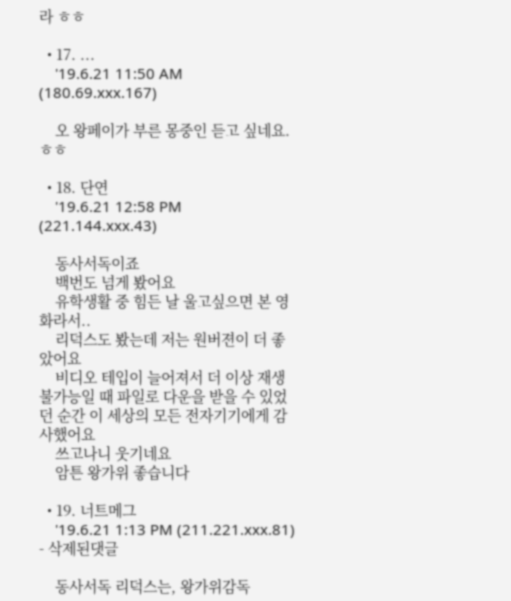라 ㅎㅎ

  • 17. ...
    '19.6.21 11:50 AM (180.69.xxx.167)

    오 왕페이가 부른 몽중인 듣고 싶네요.ㅎㅎ

  • 18. 단연
    '19.6.21 12:58 PM (221.144.xxx.43)

    동사서독이죠
    백번도 넘게 봤어요
    유학생활 중 힘든 날 울고싶으면 본 영화라서..
    리덕스도 봤는데 저는 원버젼이 더 좋았어요
    비디오 테입이 늘어져서 더 이상 재생불가능일 때 파일로 다운을 받을 수 있었던 순간 이 세상의 모든 전자기기에게 감사했어요
    쓰고나니 웃기네요
    암튼 왕가위 좋습니다

  • 19. 너트메그
    '19.6.21 1:13 PM (211.221.xxx.81) - 삭제된댓글

    동사서독 리덕스는, 왕가위감독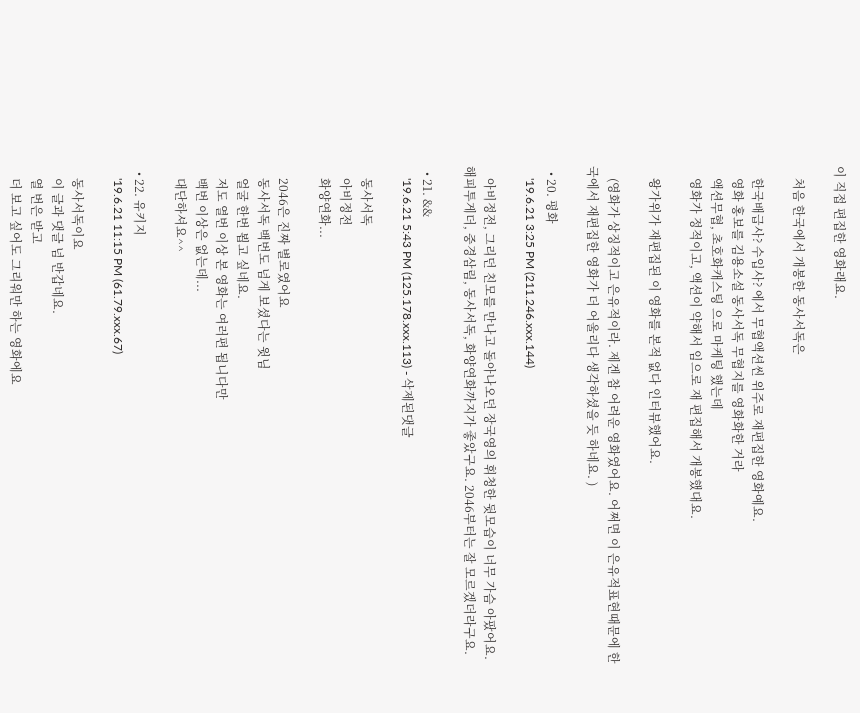이 직접 편집한 영화래요.

    처음 한국에서 개봉한 동사서독은

    한국배급사? 수입사? 에서 무협액션씬 위주로 재편집한 영화예요.
    영화 홍보를 김용소설 동사서독 무협지를 영화화한 거라
    액션무협, 초호화캐스팅 으로 마케팅 했는데
    영화가 정적이고, 액션이 약해서 임으로 재 편집해서 개봉했대요.

    왕가위가 재편집된 이 영화를 본적 없다 인터뷰했어요.

    (영화가 상징적이고 은유적이라. 제겐 참 어려운 영화였어요. 어쩌면 이 은유적표현때문에 한국에서 재편집한 영화가 더 어울리다 생각하셨을 듯 하네요. )

  • 20. 평화
    '19.6.21 3:25 PM (211.246.xxx.144)

    아비정전, 그리던 친모를 만나고 돌아나오던 장국영의 휘청한 뒷모습이 너무 가슴 아팠어요. 해피투게더, 중경삼림, 동사서독, 화양연화까지가 좋았구요. 2046부터는 잘 모르겠더라구요.

  • 21. &&
    '19.6.21 5:43 PM (125.178.xxx.113) - 삭제된댓글

    동사서독
    아비정전
    화양연화...

    2046은 진짜 별로였어요
    동사서독 백번도 넘게 보셨다는 윗님
    얼굴 한번 뵙고 싶네요.
    저도 열번 이상 본 영화는 여러편 됩니다만
    백번 이상은 없는데...
    대단하셔요^^

  • 22. 유키지
    '19.6.21 11:15 PM (61.79.xxx.67)

    동사서독이요
    이 글과 댓글 넘 반갑네요.
    열 번은 받고
    더 보고 싶어도 그리워만 하는 영화에요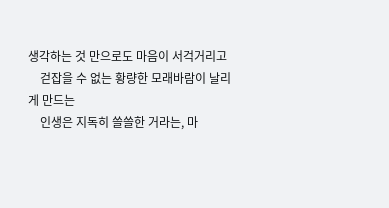생각하는 것 만으로도 마음이 서걱거리고
    걷잡을 수 없는 황량한 모래바람이 날리게 만드는
    인생은 지독히 쓸쓸한 거라는, 마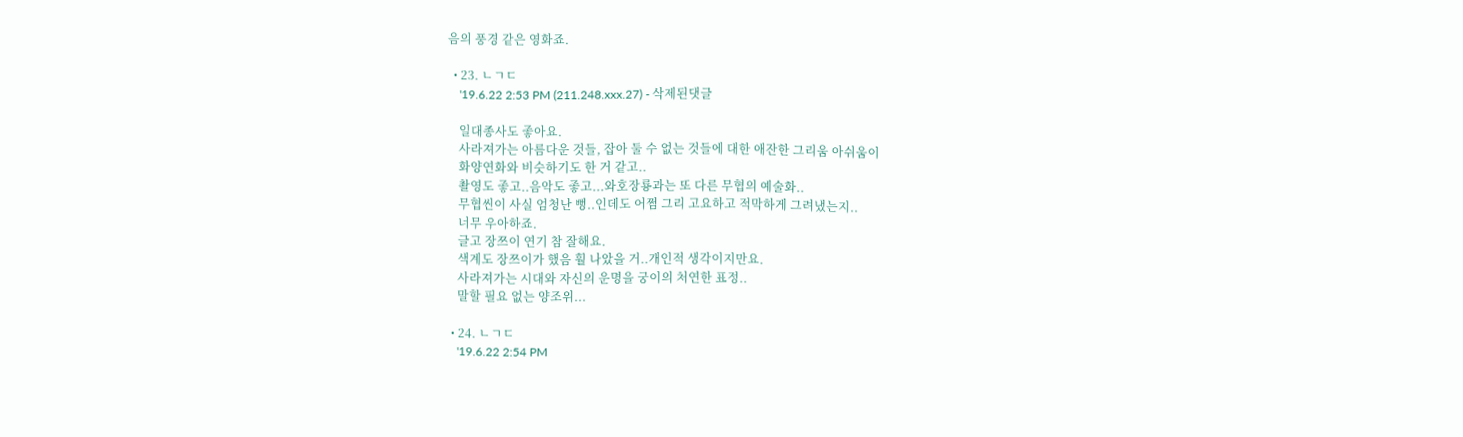음의 풍경 같은 영화죠.

  • 23. ㄴㄱㄷ
    '19.6.22 2:53 PM (211.248.xxx.27) - 삭제된댓글

    일대종사도 좋아요.
    사라져가는 아름다운 것들, 잡아 둘 수 없는 것들에 대한 애잔한 그리움 아쉬움이
    화양연화와 비슷하기도 한 거 같고..
    촬영도 좋고..음악도 좋고...와호장룡과는 또 다른 무협의 예술화..
    무협씬이 사실 엄청난 뻥..인데도 어쩜 그리 고요하고 적막하게 그려냈는지..
    너무 우아하죠.
    글고 장쯔이 연기 참 잘해요.
    색계도 장쯔이가 했음 훨 나았을 거..개인적 생각이지만요.
    사라져가는 시대와 자신의 운명을 궁이의 처연한 표정..
    말할 필요 없는 양조위...

  • 24. ㄴㄱㄷ
    '19.6.22 2:54 PM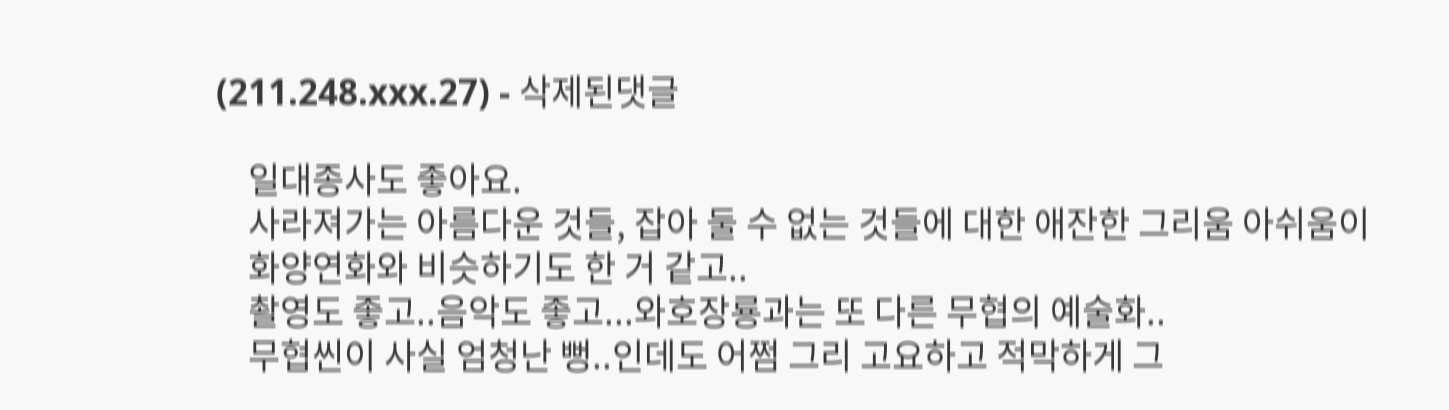(211.248.xxx.27) - 삭제된댓글

    일대종사도 좋아요.
    사라져가는 아름다운 것들, 잡아 둘 수 없는 것들에 대한 애잔한 그리움 아쉬움이
    화양연화와 비슷하기도 한 거 같고..
    촬영도 좋고..음악도 좋고...와호장룡과는 또 다른 무협의 예술화..
    무협씬이 사실 엄청난 뻥..인데도 어쩜 그리 고요하고 적막하게 그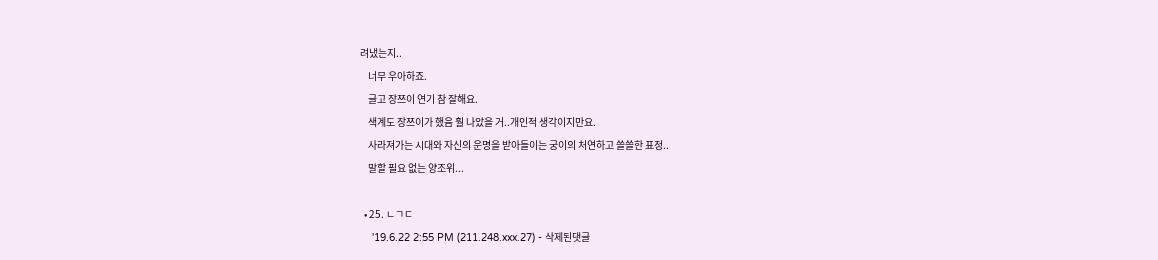려냈는지..
    너무 우아하죠.
    글고 장쯔이 연기 참 잘해요.
    색계도 장쯔이가 했음 훨 나았을 거..개인적 생각이지만요.
    사라져가는 시대와 자신의 운명을 받아들이는 궁이의 처연하고 쓸쓸한 표정..
    말할 필요 없는 양조위...

  • 25. ㄴㄱㄷ
    '19.6.22 2:55 PM (211.248.xxx.27) - 삭제된댓글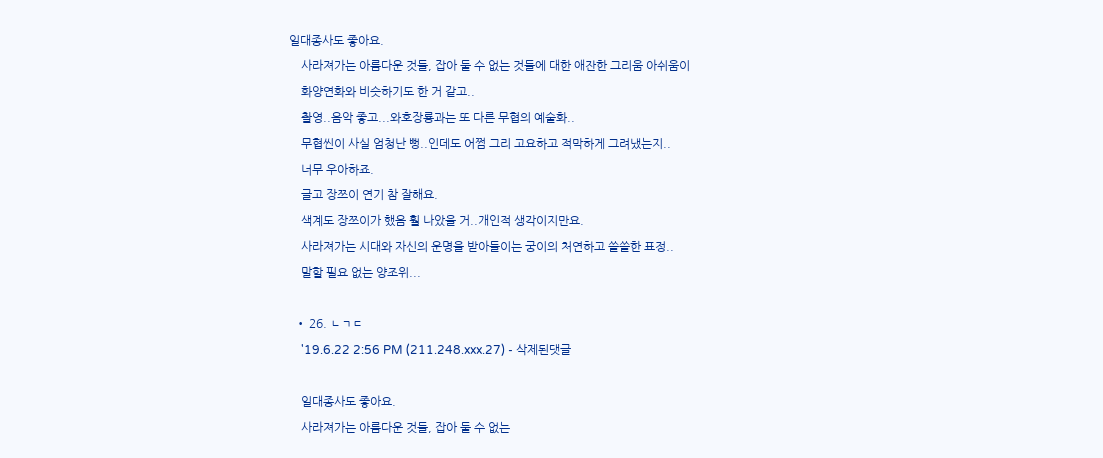일대종사도 좋아요.
    사라져가는 아름다운 것들, 잡아 둘 수 없는 것들에 대한 애잔한 그리움 아쉬움이
    화양연화와 비슷하기도 한 거 같고..
    촬영..음악 좋고...와호장룡과는 또 다른 무협의 예술화..
    무협씬이 사실 엄청난 뻥..인데도 어쩜 그리 고요하고 적막하게 그려냈는지..
    너무 우아하죠.
    글고 장쯔이 연기 참 잘해요.
    색계도 장쯔이가 했음 훨 나았을 거..개인적 생각이지만요.
    사라져가는 시대와 자신의 운명을 받아들이는 궁이의 처연하고 쓸쓸한 표정..
    말할 필요 없는 양조위...

  • 26. ㄴㄱㄷ
    '19.6.22 2:56 PM (211.248.xxx.27) - 삭제된댓글

    일대종사도 좋아요.
    사라져가는 아름다운 것들, 잡아 둘 수 없는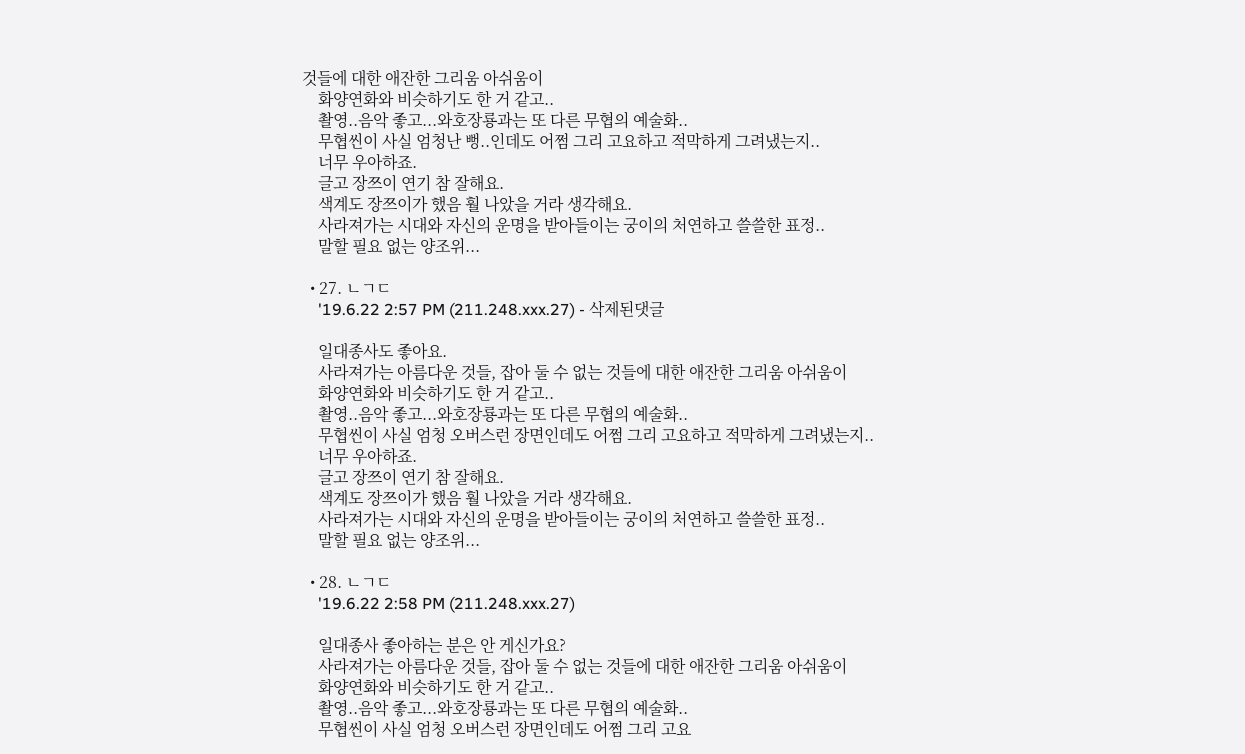것들에 대한 애잔한 그리움 아쉬움이
    화양연화와 비슷하기도 한 거 같고..
    촬영..음악 좋고...와호장룡과는 또 다른 무협의 예술화..
    무협씬이 사실 엄청난 뻥..인데도 어쩜 그리 고요하고 적막하게 그려냈는지..
    너무 우아하죠.
    글고 장쯔이 연기 참 잘해요.
    색계도 장쯔이가 했음 훨 나았을 거라 생각해요.
    사라져가는 시대와 자신의 운명을 받아들이는 궁이의 처연하고 쓸쓸한 표정..
    말할 필요 없는 양조위...

  • 27. ㄴㄱㄷ
    '19.6.22 2:57 PM (211.248.xxx.27) - 삭제된댓글

    일대종사도 좋아요.
    사라져가는 아름다운 것들, 잡아 둘 수 없는 것들에 대한 애잔한 그리움 아쉬움이
    화양연화와 비슷하기도 한 거 같고..
    촬영..음악 좋고...와호장룡과는 또 다른 무협의 예술화..
    무협씬이 사실 엄청 오버스런 장면인데도 어쩜 그리 고요하고 적막하게 그려냈는지..
    너무 우아하죠.
    글고 장쯔이 연기 참 잘해요.
    색계도 장쯔이가 했음 훨 나았을 거라 생각해요.
    사라져가는 시대와 자신의 운명을 받아들이는 궁이의 처연하고 쓸쓸한 표정..
    말할 필요 없는 양조위...

  • 28. ㄴㄱㄷ
    '19.6.22 2:58 PM (211.248.xxx.27)

    일대종사 좋아하는 분은 안 게신가요?
    사라져가는 아름다운 것들, 잡아 둘 수 없는 것들에 대한 애잔한 그리움 아쉬움이
    화양연화와 비슷하기도 한 거 같고..
    촬영..음악 좋고...와호장룡과는 또 다른 무협의 예술화..
    무협씬이 사실 엄청 오버스런 장면인데도 어쩜 그리 고요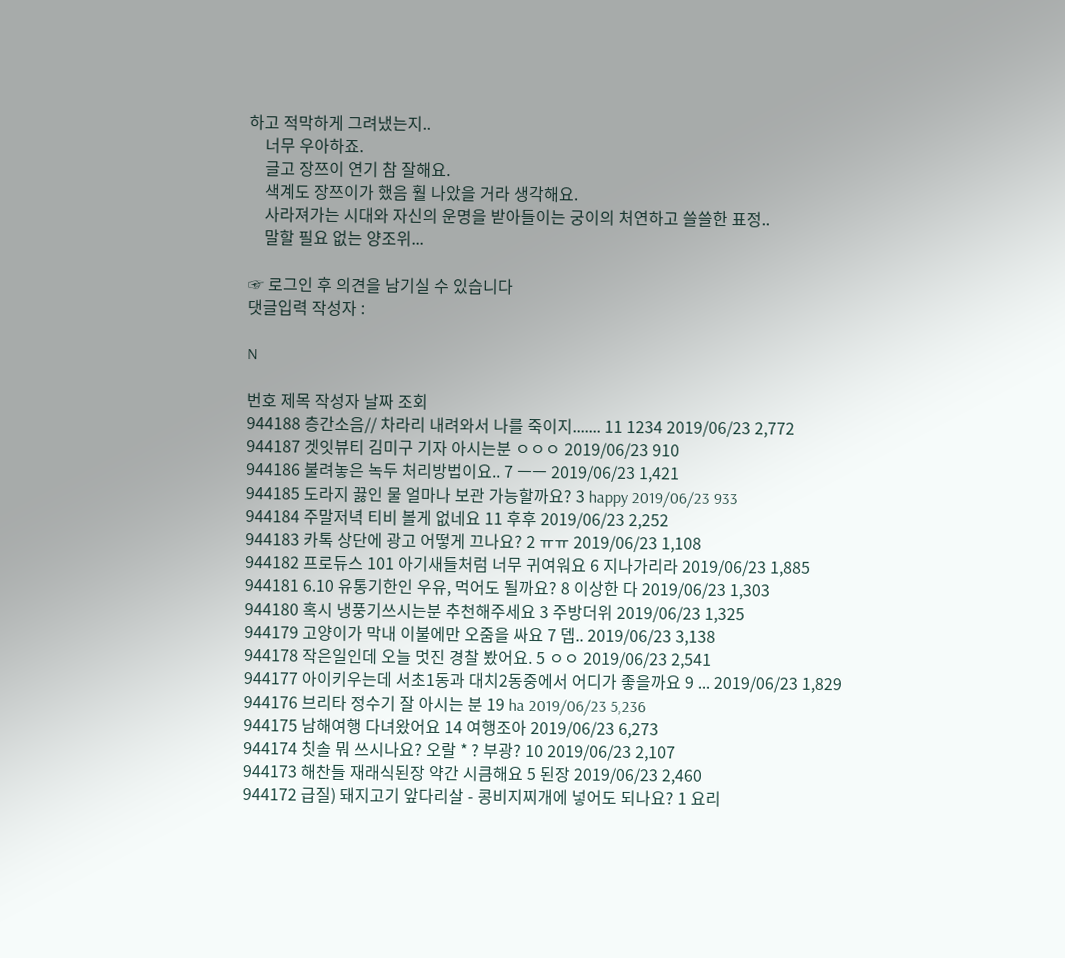하고 적막하게 그려냈는지..
    너무 우아하죠.
    글고 장쯔이 연기 참 잘해요.
    색계도 장쯔이가 했음 훨 나았을 거라 생각해요.
    사라져가는 시대와 자신의 운명을 받아들이는 궁이의 처연하고 쓸쓸한 표정..
    말할 필요 없는 양조위...

☞ 로그인 후 의견을 남기실 수 있습니다
댓글입력 작성자 :

N

번호 제목 작성자 날짜 조회
944188 층간소음// 차라리 내려와서 나를 죽이지....... 11 1234 2019/06/23 2,772
944187 겟잇뷰티 김미구 기자 아시는분 ㅇㅇㅇ 2019/06/23 910
944186 불려놓은 녹두 처리방법이요.. 7 ㅡㅡ 2019/06/23 1,421
944185 도라지 끓인 물 얼마나 보관 가능할까요? 3 happy 2019/06/23 933
944184 주말저녁 티비 볼게 없네요 11 후후 2019/06/23 2,252
944183 카톡 상단에 광고 어떻게 끄나요? 2 ㅠㅠ 2019/06/23 1,108
944182 프로듀스 101 아기새들처럼 너무 귀여워요 6 지나가리라 2019/06/23 1,885
944181 6.10 유통기한인 우유, 먹어도 될까요? 8 이상한 다 2019/06/23 1,303
944180 혹시 냉풍기쓰시는분 추천해주세요 3 주방더위 2019/06/23 1,325
944179 고양이가 막내 이불에만 오줌을 싸요 7 뎁.. 2019/06/23 3,138
944178 작은일인데 오늘 멋진 경찰 봤어요. 5 ㅇㅇ 2019/06/23 2,541
944177 아이키우는데 서초1동과 대치2동중에서 어디가 좋을까요 9 ... 2019/06/23 1,829
944176 브리타 정수기 잘 아시는 분 19 ha 2019/06/23 5,236
944175 남해여행 다녀왔어요 14 여행조아 2019/06/23 6,273
944174 칫솔 뭐 쓰시나요? 오랄 * ? 부광? 10 2019/06/23 2,107
944173 해찬들 재래식된장 약간 시큼해요 5 된장 2019/06/23 2,460
944172 급질) 돼지고기 앞다리살 - 콩비지찌개에 넣어도 되나요? 1 요리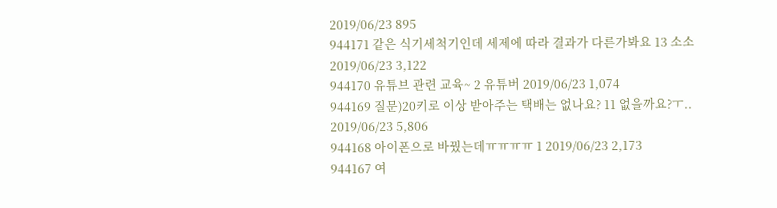2019/06/23 895
944171 같은 식기세척기인데 세제에 따라 결과가 다른가봐요 13 소소 2019/06/23 3,122
944170 유튜브 관련 교육~ 2 유튜버 2019/06/23 1,074
944169 질문)20키로 이상 받아주는 택배는 없나요? 11 없을까요?ㅜ.. 2019/06/23 5,806
944168 아이폰으로 바꿨는데ㅠㅠㅠㅠ 1 2019/06/23 2,173
944167 여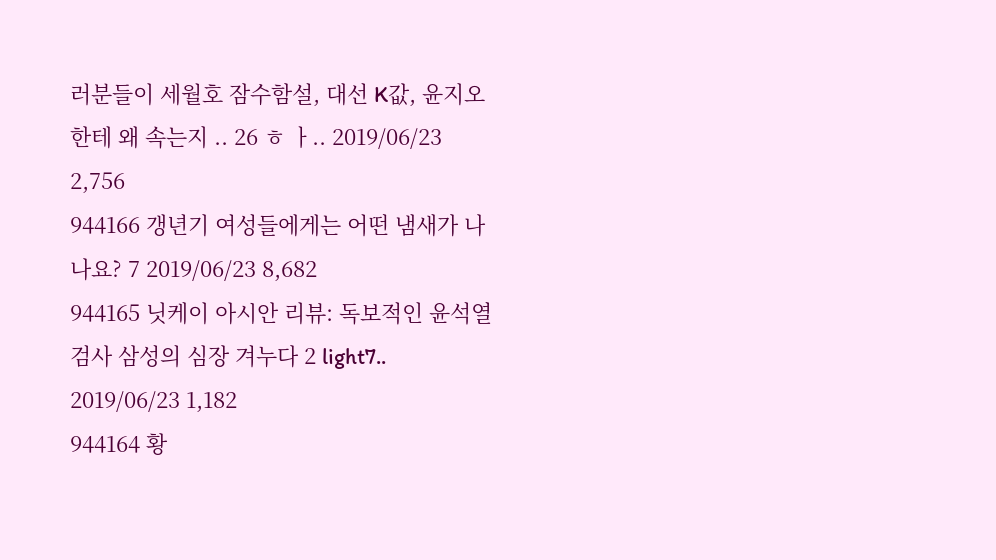러분들이 세월호 잠수함설, 대선 K값, 윤지오한테 왜 속는지 .. 26 ㅎ ㅏ.. 2019/06/23 2,756
944166 갱년기 여성들에게는 어떤 냄새가 나나요? 7 2019/06/23 8,682
944165 닛케이 아시안 리뷰: 독보적인 윤석열 검사 삼성의 심장 겨누다 2 light7.. 2019/06/23 1,182
944164 황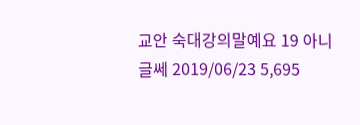교안 숙대강의말예요 19 아니글쎄 2019/06/23 5,695